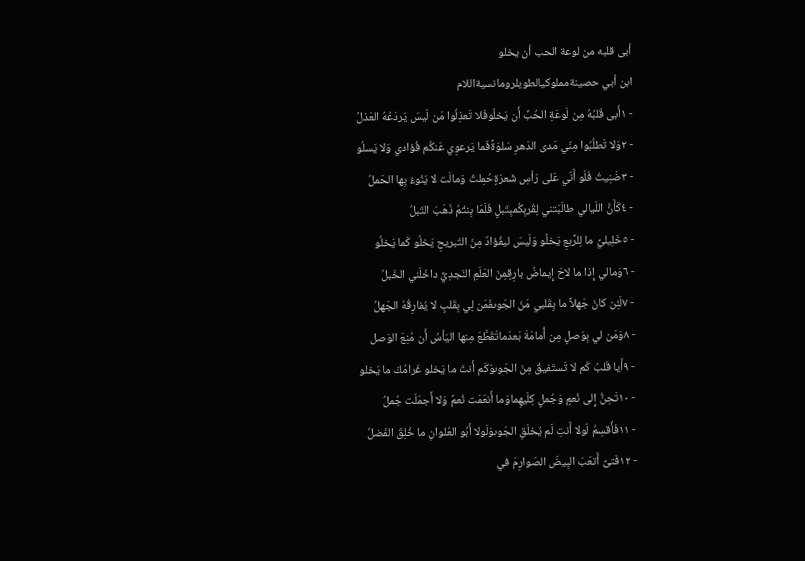أبى قلبه من لوعة الحب أن يخلو
ابن أبي حصينةمملوكيالطويلرومانسيةاللام
- ١أَبى قَلبُهُ مِن لَوعَةِ الحُبِّ أَن يَخلُوفَلا تَعذِلُوا مَن لَيسَ يَردَعُهُ العَذلُ
- ٢وَلا تَطلُبُوا مِنّي مَدى الدَهرِ سَلوَةًفَما يَرعوِي عَنكُم فُؤادي وَلا يَسلُو
- ٣ضَنِيتُ فَلَو أَنّي عَلى رَأسِ شَعرَةٍحُمِلتُ وَمالَت لا يَنُوءُ بِها الحَملُ
- ٤كَأَنَّ اللَيالي طالَبَتني لِقُربِكُمبِتَبلٍ فَلَمّا بِنتُمُ ذَهَبَ التَبلُ
- ٥خَلِيليَّ ما لِلرَّبعِ يَخلُو وَلَيسَ ليفُؤادٌ مِنَ التَبريحِ يَخلُو كَما يَخلُو
- ٦وَمالي إِذا ما لاحَ إِيماضُ بارِقٍمِنَ العَلَمِ النَجدِيِّ داخَلَني الخَبلُ
- ٧لَئِن كانَ جَهلاً ما بِقَلبي مَنَ الجَوىفَمَن لِي بِقَلبٍ لا يُفارِقُهُ الجَهلُ
- ٨وَمَن لي بِوَصلٍ مِن أُمامَةَ بَعدَماتَقَطَّعَ مِنها اليَأسُ أَن مُنِعَ الوَصل
- ٩أَيا قَلبُ كَم لا تَستَفيقُ مِنَ الجَوىوَكَم أَنتَ ما يَخلو غَرامُكَ ما يَخلو
- ١٠تَحِنُّ إِلى نُعمٍ وَجُملٍ كِلَيهِماوَما أَنعَمَت نُعمٌ وَلا أَجمَلَت جُملُ
- ١١فَأُقسِمُ لَولا أَنتِ لَم يُخلَقِ الجَوىوَلَولا أَبُو العُلوانِ ما خُلِقَ الفَضلُ
- ١٢فَتىً أَتعَبَ البِيضَ الصَوارِمَ في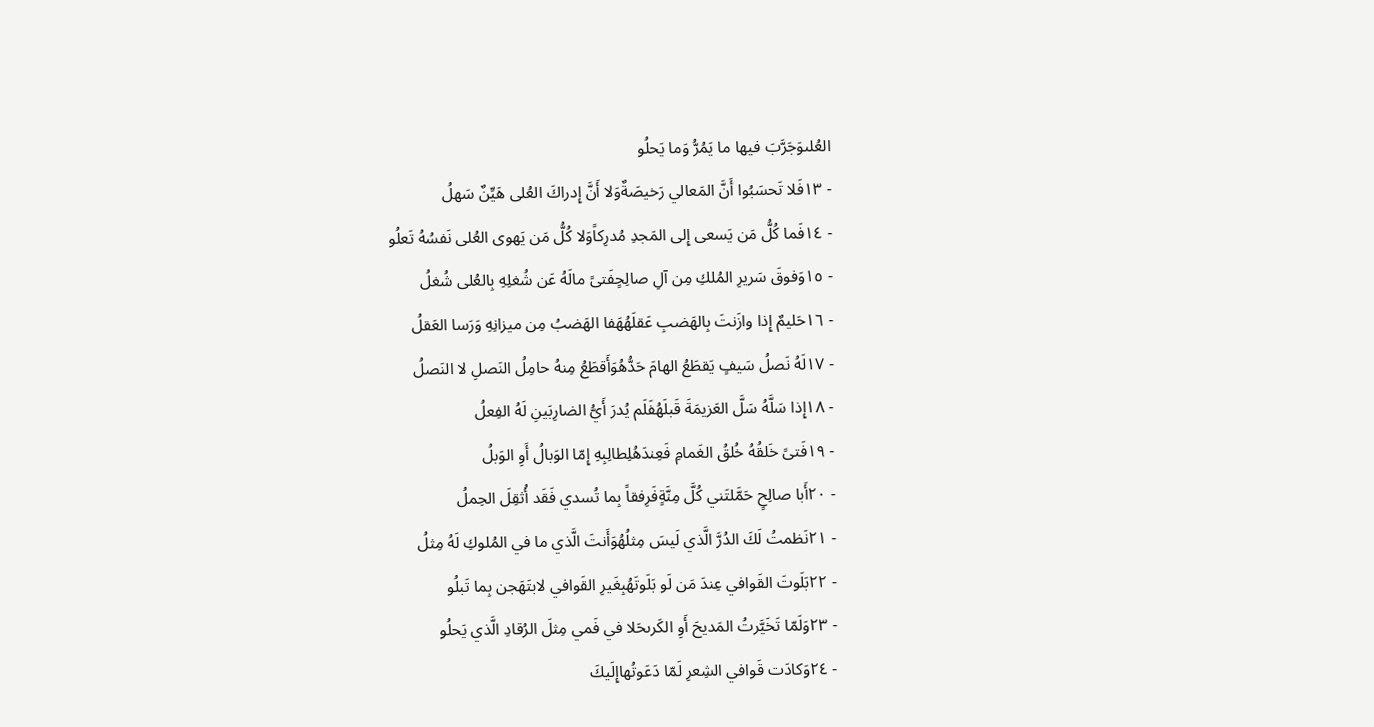العُلىوَجَرَّبَ فيها ما يَمُرُّ وَما يَحلُو
- ١٣فَلا تَحسَبُوا أَنَّ المَعالي رَخيصَةٌوَلا أَنَّ إِدراكَ العُلى هَيِّنٌ سَهلُ
- ١٤فَما كُلُّ مَن يَسعى إِلى المَجدِ مُدرِكاًوَلا كُلُّ مَن يَهوى العُلى نَفسُهُ تَعلُو
- ١٥وَفوقَ سَريرِ المُلكِ مِن آلِ صالِحٍفَتىً مالَهُ عَن شُغلِهِ بِالعُلى شُغلُ
- ١٦حَليمٌ إِذا وازَنتَ بِالهَضبِ عَقلَهُهَفا الهَضبُ مِن ميزانِهِ وَرَسا العَقلُ
- ١٧لَهُ نَصلُ سَيفٍ يَقطَعُ الهامَ حَدُّهُوَأَقطَعُ مِنهُ حامِلُ النَصلِ لا النَصلُ
- ١٨إِذا سَلَّهُ سَلَّ العَزيمَةَ قَبلَهُفَلَم يُدرَ أَيُّ الضارِبَينِ لَهُ الفِعلُ
- ١٩فَتىً خَلقُهُ خُلقُ الغَمامِ فَعِندَهُلِطالِبِهِ إِمّا الوَبالُ أَوِ الوَبلُ
- ٢٠أَبا صالِحٍ حَمَّلتَني كُلَّ مِنَّةٍفَرِفقاً بِما تُسدي فَقَد أُثقِلَ الحِملُ
- ٢١نَظمتُ لَكَ الدُرَّ الَّذي لَيسَ مِثلُهُوَأَنتَ الَّذي ما في المُلوكِ لَهُ مِثلُ
- ٢٢بَلَوتَ القَوافي عِندَ مَن لَو بَلَوتَهُبِغَيرِ القَوافي لابتَهَجن بِما تَبلُو
- ٢٣وَلَمّا تَخَيَّرتُ المَديحَ أَوِ الكَرىحَلا في فَمي مِثلَ الرُقادِ الَّذي يَحلُو
- ٢٤وَكادَت قَوافي الشِعرِ لَمّا دَعَوتُهاإِلَيكَ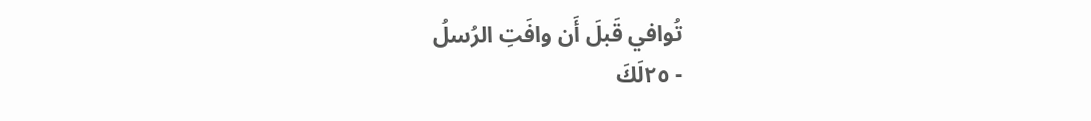تُوافي قَبلَ أَن وافَتِ الرُسلُ
- ٢٥لَكَ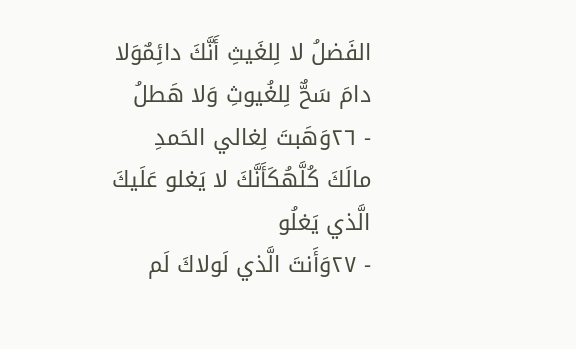الفَضلُ لا لِلغَيثِ أَنَّكَ دائِمٌوَلا دامَ سَحٌّ لِلغُيوثِ وَلا هَطلُ
- ٢٦وَهَبتَ لِغالي الحَمدِ مالَكَ كُلَّهُكَأَنَّكَ لا يَغلو عَلَيكَ الَّذي يَغلُو
- ٢٧وَأَنتَ الَّذي لَولاكَ لَم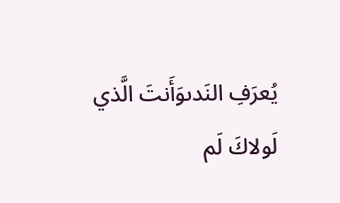يُعرَفِ النَدىوَأَنتَ الَّذي لَولاكَ لَم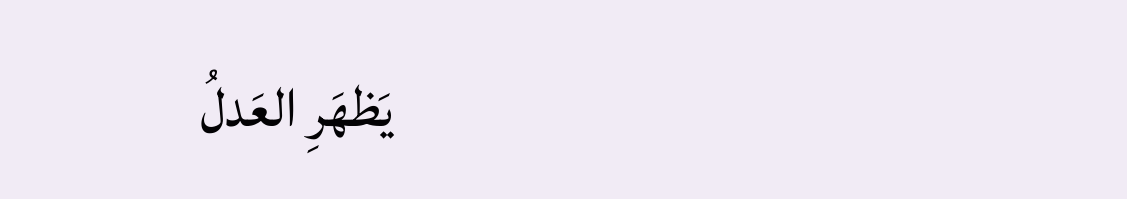يَظهَرِ العَدلُ